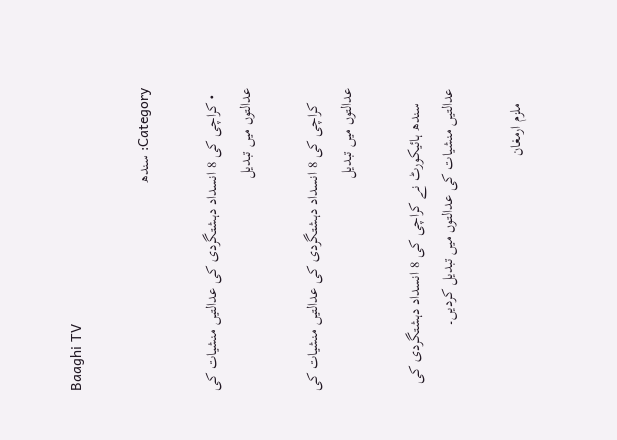Baaghi TV

Category: سندھ

  • کراچی کی 8 انسداد دہشتگردی کی عدالتیں منشیات کی عدالتوں میں تبدیل

    کراچی کی 8 انسداد دہشتگردی کی عدالتیں منشیات کی عدالتوں میں تبدیل

    سندھ ہائیکورٹ نے کراچی کی 8 انسداد دہشتگردی کی عدالتیں منشیات کی عدالتوں میں تبدیل کردیں۔

    ملزم ارمغان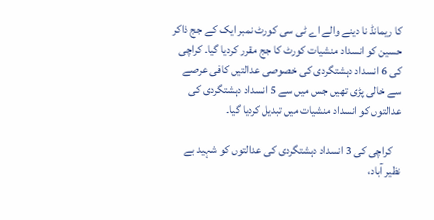کا ریمانڈ نا دینے والے اے ٹی سی کورٹ نمبر ایک کے جج ذاکر حسین کو انسداد منشیات کورٹ کا جج مقرر کردیا گیا۔ کراچی کی 6 انسداد دہشتگردی کی خصوصی عدالتیں کافی عرصے سے خالی پڑی تھیں جس میں سے 5 انسداد دہشتگردی کی عدالتوں کو انسداد منشیات میں تبدیل کردیا گیا۔

    کراچی کی 3 انسداد دہشتگردی کی عدالتوں کو شہید بے نظیر آباد،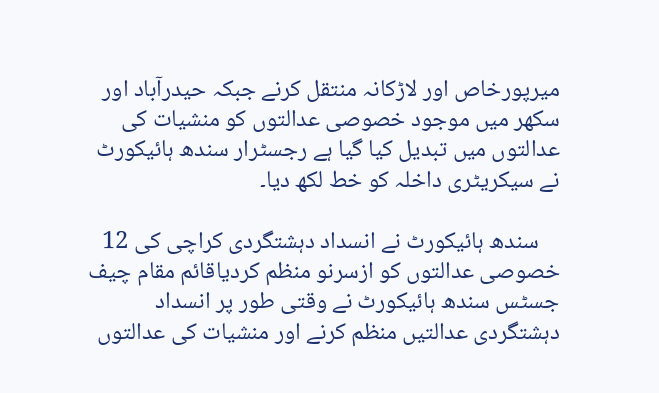میرپورخاص اور لاڑکانہ منتقل کرنے جبکہ حیدرآباد اور سکھر میں موجود خصوصی عدالتوں کو منشیات کی عدالتوں میں تبدیل کیا گیا ہے رجسٹرار سندھ ہائیکورٹ نے سیکریٹری داخلہ کو خط لکھ دیا۔

    سندھ ہائیکورٹ نے انسداد دہشتگردی کراچی کی 12 خصوصی عدالتوں کو ازسرنو منظم کردیاقائم مقام چیف جسٹس سندھ ہائیکورٹ نے وقتی طور پر انسداد دہشتگردی عدالتیں منظم کرنے اور منشیات کی عدالتوں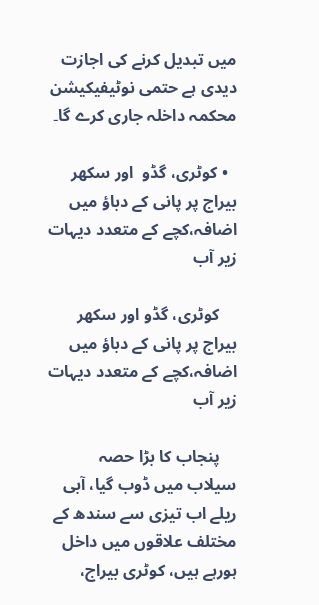میں تبدیل کرنے کی اجازت دیدی ہے حتمی نوٹیفیکیشن محکمہ داخلہ جاری کرے گا۔

  • کوٹری، گڈو  اور سکھر بیراج پر پانی کے دباؤ میں اضافہ،کچے کے متعدد دیہات زیر آب

    کوٹری، گڈو اور سکھر بیراج پر پانی کے دباؤ میں اضافہ،کچے کے متعدد دیہات زیر آب

    پنجاب کا بڑا حصہ سیلاب میں ڈوب گیا، آبی ریلے اب تیزی سے سندھ کے مختلف علاقوں میں داخل ہورہے ہیں، کوٹری بیراج،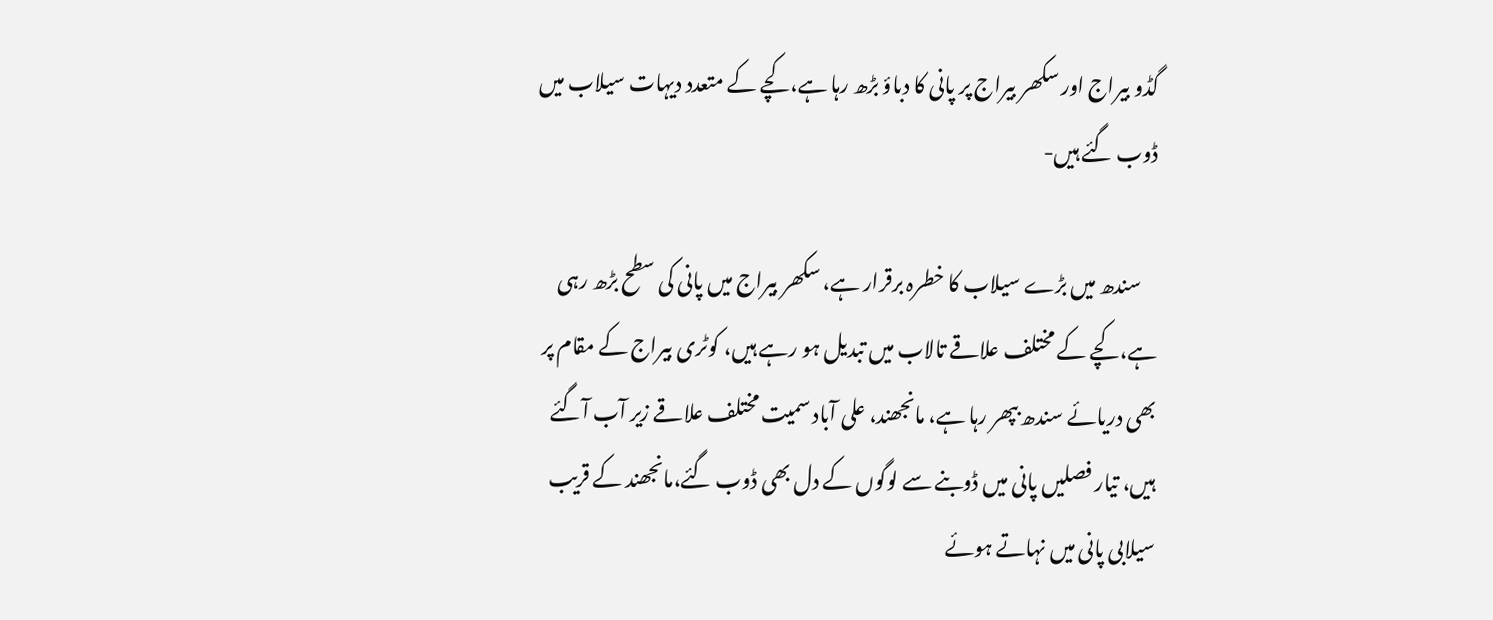گڈو بیراج اور سکھر بیراج پر پانی کا دباؤ بڑھ رہا ہے، کچے کے متعدد دیہات سیلاب میں ڈوب گئے ہیں-

    سندھ میں بڑے سیلاب کا خطرہ برقرار ہے، سکھر بیراج میں پانی کی سطح بڑھ رہی ہے، کچے کے مختلف علاقے تالاب میں تبدیل ہو رہے ہیں، کوٹری بیراج کے مقام پر بھی دریائے سندھ بپھر رہا ہے، مانجھند، علی آباد سمیت مختلف علاقے زیر آب آگئے ہیں، تیار فصلیں پانی میں ڈوبنے سے لوگوں کے دل بھی ڈوب گئے،مانجھند کے قریب سیلابی پانی میں نہاتے ہوئے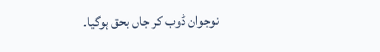نوجوان ڈوب کر جاں بحق ہوگیا۔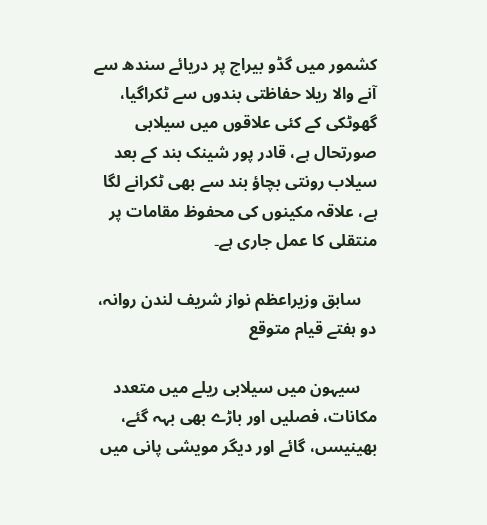کشمور میں گڈو بیراج پر دریائے سندھ سے آنے والا ریلا حفاظتی بندوں سے ٹکراگیا، گھوٹکی کے کئی علاقوں میں سیلابی صورتحال ہے، قادر پور شینک بند کے بعد سیلاب رونتی بچاؤ بند سے بھی ٹکرانے لگا ہے، علاقہ مکینوں کی محفوظ مقامات پر منتقلی کا عمل جاری ہے۔

    سابق وزیراعظم نواز شریف لندن روانہ، دو ہفتے قیام متوقع

    سیہون میں سیلابی ریلے میں متعدد مکانات، فصلیں اور باڑے بھی بہہ گئے، بھینیسں، گائے اور دیگر مویشی پانی میں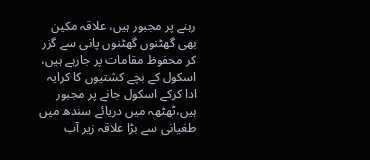رہنے پر مجبور ہیں، علاقہ مکین بھی گھٹنوں گھٹنوں پانی سے گزر کر محفوظ مقامات پر جارہے ہیں، اسکول کے بچے کشتیوں کا کرایہ ادا کرکے اسکول جانے پر مجبور ہیں،ٹھٹھہ میں دریائے سندھ میں طغیانی سے بڑا علاقہ زیر آب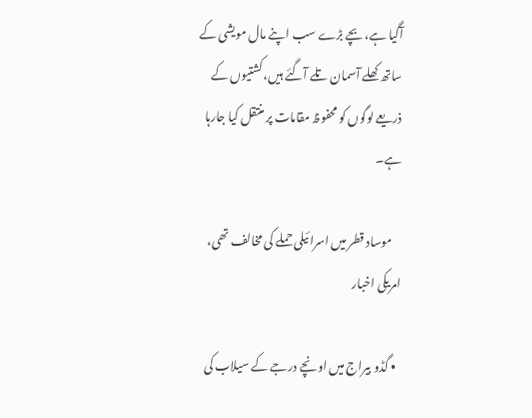آگیا ہے، بچے بڑے سب اپنے مال مویشی کے ساتھ کھلے آسمان تلے آگئے ہیں، کشتیوں کے ذریعے لوگوں کو محفوظ مقامات پر منتقل کیا جارہا ہے۔

    موساد قطر میں اسرائیلی حملے کی مخالف تھی، امریکی اخبار

  • گڈو بیراج میں اونچے درجے کے سیلاب کی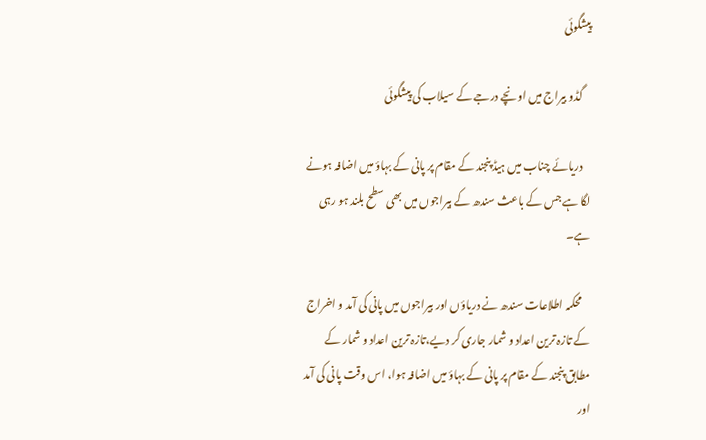پیشگوئی

    گڈو بیراج میں اونچے درجے کے سیلاب کی پیشگوئی

    دریائے چناب میں ہیڈ پنجند کے مقام پر پانی کے بہاؤ میں اضافہ ہونے لگا ہے جس کے باعث سندھ کے بیراجوں میں بھی سطح بلند ہو رہی ہے۔

    محکمہ اطلاعات سندھ نے دریاؤں اور بیراجوں میں پانی کی آمد و اخراج کے تازہ ترین اعداد و شمار جاری کر دیے،تازہ ترین اعداد و شمار کے مطابق پنجند کے مقام پر پانی کے بہاؤ میں اضافہ ہوا، اس وقت پانی کی آمد اور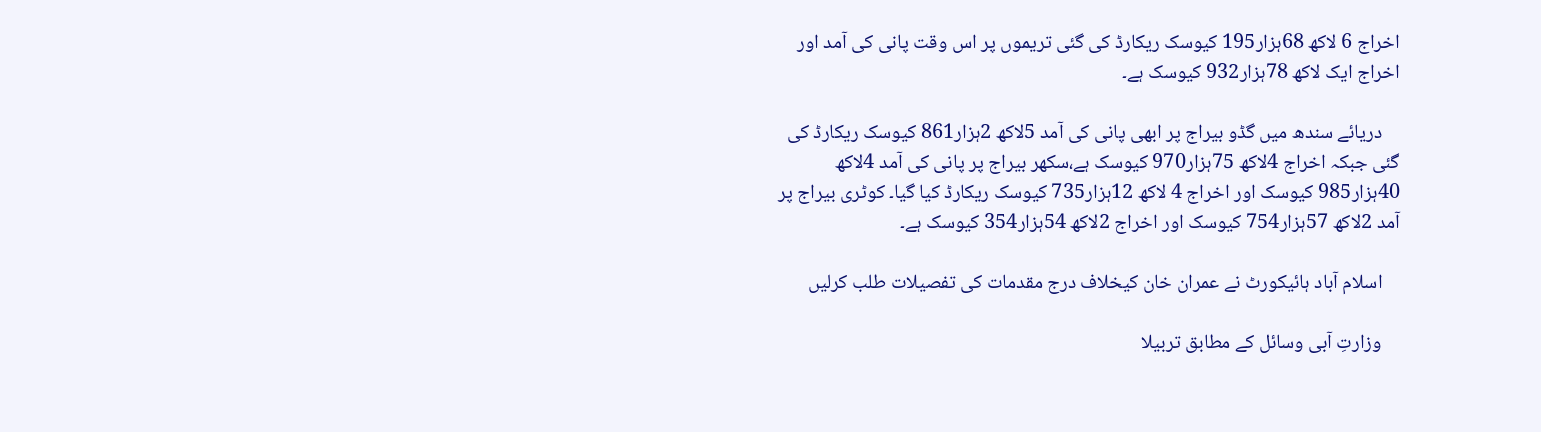اخراج 6 لاکھ 68ہزار195 کیوسک ریکارڈ کی گئی تریموں پر اس وقت پانی کی آمد اور اخراج ایک لاکھ 78ہزار932 کیوسک ہے۔

    دریائے سندھ میں گڈو بیراج پر ابھی پانی کی آمد 5لاکھ 2ہزار861 کیوسک ریکارڈ کی گئی جبکہ اخراج 4لاکھ 75ہزار970 کیوسک ہے،سکھر بیراج پر پانی کی آمد 4لاکھ 40ہزار985 کیوسک اور اخراج 4 لاکھ 12ہزار735 کیوسک ریکارڈ کیا گیا۔ کوٹری بیراج پر آمد 2لاکھ 57ہزار754 کیوسک اور اخراج 2لاکھ 54ہزار354 کیوسک ہے۔

    اسلام آباد ہائیکورٹ نے عمران خان کیخلاف درج مقدمات کی تفصیلات طلب کرلیں

    وزارتِ آبی وسائل کے مطابق تربیلا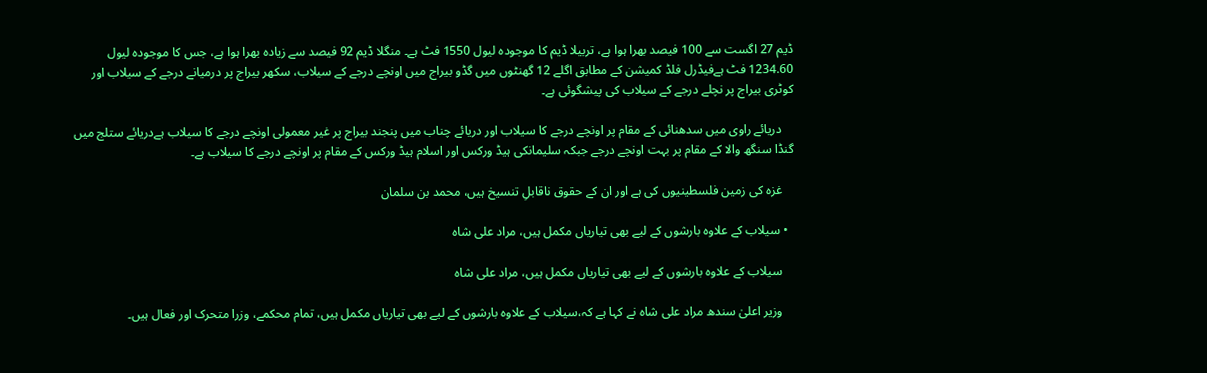ڈیم 27 اگست سے 100 فیصد بھرا ہوا ہے، تربیلا ڈیم کا موجودہ لیول 1550 فٹ ہے۔ منگلا ڈیم 92 فیصد سے زیادہ بھرا ہوا ہے، جس کا موجودہ لیول 1234.60 فٹ ہےفیڈرل فلڈ کمیشن کے مطابق اگلے 12 گھنٹوں میں گڈو بیراج میں اونچے درجے کے سیلاب، سکھر بیراج پر درمیانے درجے کے سیلاب اور کوٹری بیراج پر نچلے درجے کے سیلاب کی پیشگوئی ہے۔

    دریائے راوی میں سدھنائی کے مقام پر اونچے درجے کا سیلاب اور دریائے چناب میں پنجند بیراج پر غیر معمولی اونچے درجے کا سیلاب ہےدریائے ستلج میں گنڈا سنگھ والا کے مقام پر بہت اونچے درجے جبکہ سلیمانکی ہیڈ ورکس اور اسلام ہیڈ ورکس کے مقام پر اونچے درجے کا سیلاب ہے۔

    غزہ کی زمین فلسطینیوں کی ہے اور ان کے حقوق ناقابلِ تنسیخ ہیں، محمد بن سلمان

  • سیلاب کے علاوہ بارشوں کے لیے بھی تیاریاں مکمل ہیں، مراد علی شاہ

    سیلاب کے علاوہ بارشوں کے لیے بھی تیاریاں مکمل ہیں، مراد علی شاہ

    وزیر اعلیٰ سندھ مراد علی شاہ نے کہا ہے کہ،سیلاب کے علاوہ بارشوں کے لیے بھی تیاریاں مکمل ہیں، تمام محکمے، وزرا متحرک اور فعال ہیں۔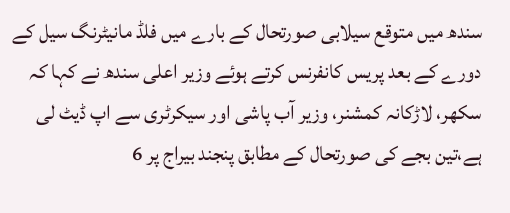سندھ میں متوقع سیلابی صورتحال کے بارے میں فلڈ مانیٹرنگ سیل کے دورے کے بعد پریس کانفرنس کرتے ہوئے وزیر اعلی سندھ نے کہا کہ سکھر، لاڑکانہ کمشنر، وزیر آب پاشی اور سیکرٹری سے اپ ڈیٹ لی ہے،تین بجے کی صورتحال کے مطابق پنجند بیراج پر 6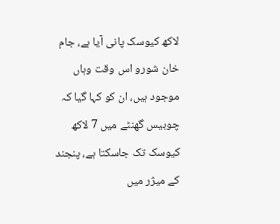لاکھ کیوسک پانی آیا ہے، جام خان شورو اس وقت وہاں موجود ہیں، ان کو کہا گیا کہ چوبیس گھنٹے میں 7 لاکھ کیوسک تک جاسکتا ہے، پنجند کے میژر میں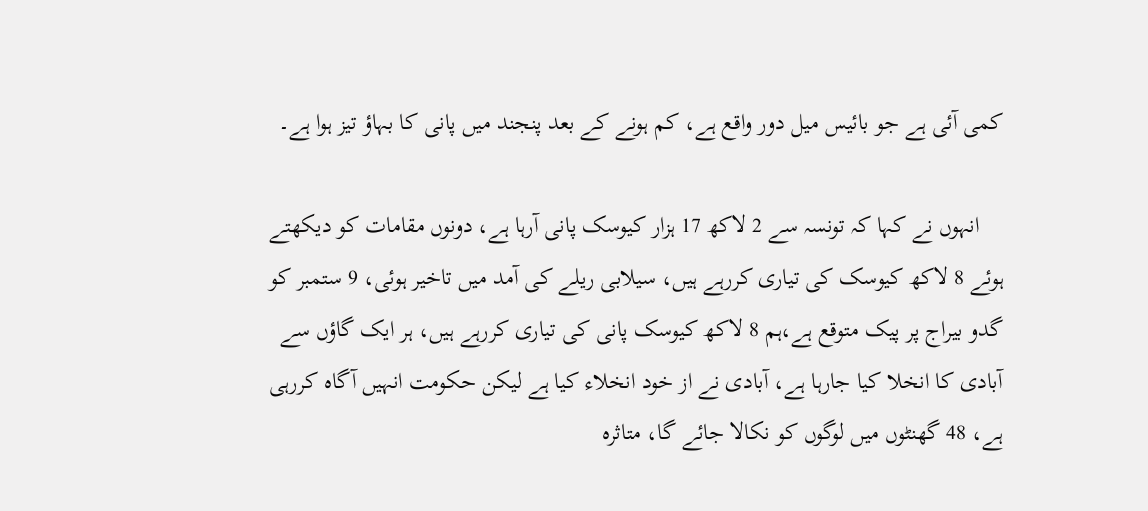کمی آئی ہے جو بائیس میل دور واقع ہے، کم ہونے کے بعد پنجند میں پانی کا بہاؤ تیز ہوا ہے۔

    انہوں نے کہا کہ تونسہ سے 2 لاکھ 17 ہزار کیوسک پانی آرہا ہے، دونوں مقامات کو دیکھتے ہوئے 8 لاکھ کیوسک کی تیاری کررہے ہیں، سیلابی ریلے کی آمد میں تاخیر ہوئی، 9 ستمبر کو گدو بیراج پر پیک متوقع ہے،ہم 8 لاکھ کیوسک پانی کی تیاری کررہے ہیں، ہر ایک گاؤں سے آبادی کا انخلا کیا جارہا ہے، آبادی نے از خود انخلاء کیا ہے لیکن حکومت انہیں آگاہ کررہی ہے، 48 گھنٹوں میں لوگوں کو نکالا جائے گا، متاثرہ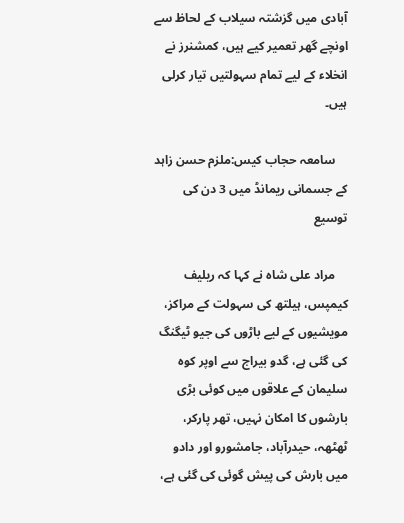آبادی میں گزشتہ سیلاب کے لحاظ سے اونچے گھر تعمیر کیے ہیں، کمشنرز نے انخلاء کے لیے تمام سہولتیں تیار کرلی ہیں۔

    سامعہ حجاب کیس:ملزم حسن زاہد کے جسمانی ریمانڈ میں 3 دن کی توسیع

    مراد علی شاہ نے کہا کہ ریلیف کیمپس، ہیلتھ کی سہولت کے مراکز، مویشیوں کے لیے باڑوں کی جیو ٹیگنگ کی گئی ہے، گدو بیراج سے اوپر کوہ سلیمان کے علاقوں میں کوئی بڑی بارشوں کا امکان نہیں، تھر پارکر، ٹھٹھہ، حیدرآباد، جامشورو اور دادو میں بارش کی پیش گوئی کی گئی ہے،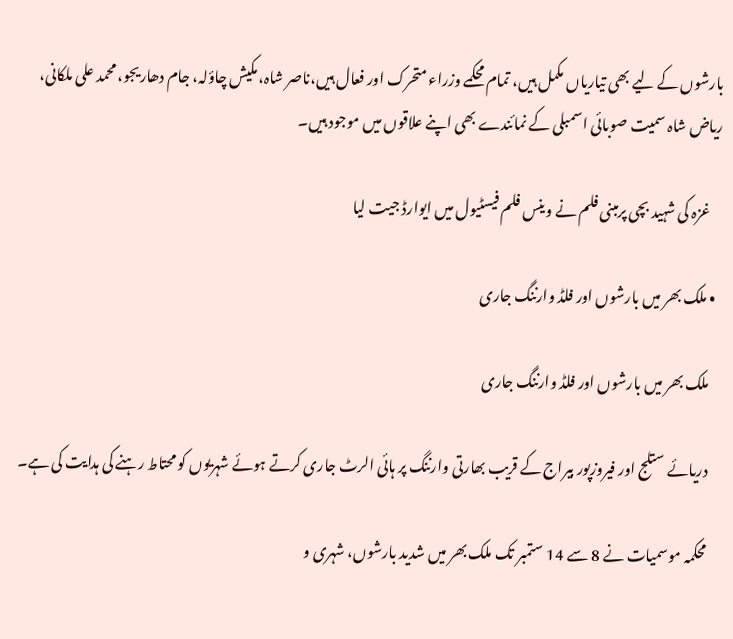بارشوں کے لیے بھی تیاریاں مکمل ہیں، تمام محکمے وزراء متحرک اور فعال ہیں،ناصر شاہ، مکیش چاؤلہ، جام دھاریجو، محمد علی ملکانی، ریاض شاہ سمیت صوبائی اسمبلی کے نمائندے بھی اپنے علاقوں میں موجود ہیں۔

    غزہ کی شہید بچی پرمبنی فلم نے وینس فلم فیسٹیول میں ایوارڈ جیت لیا

  • ملک بھر میں بارشوں اور فلڈ وارننگ جاری

    ملک بھر میں بارشوں اور فلڈ وارننگ جاری

    دریائے ستلج اور فیروزپور بیراج کے قریب بھارتی وارننگ پر ہائی الرٹ جاری کرتے ہوئے شہریوں کو محتاط رہنے کی ہدایت کی ہے۔

    محکمہ موسمیات نے 8 سے 14 ستمبر تک ملک بھر میں شدید بارشوں، شہری و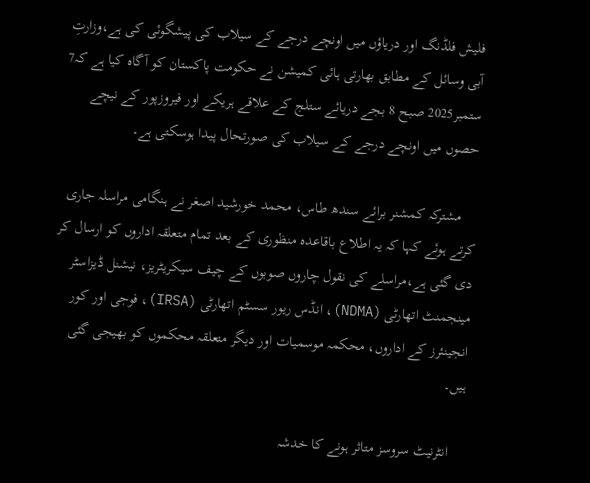فلیش فلڈنگ اور دریاؤں میں اونچے درجے کے سیلاب کی پیشگوئی کی ہے،وزارتِ آبی وسائل کے مطابق بھارتی ہائی کمیشن نے حکومت پاکستان کو آگاہ کیا ہے کہ7 ستمبر2025 صبح 8 بجے دریائے ستلج کے علاقے ہریکے اور فیروزپور کے نیچے حصوں میں اونچے درجے کے سیلاب کی صورتحال پیدا ہوسکتی ہے۔

    مشترکہ کمشنر برائے سندھ طاس، محمد خورشید اصغر نے ہنگامی مراسلہ جاری کرتے ہوئے کہا کہ یہ اطلاع باقاعدہ منظوری کے بعد تمام متعلقہ اداروں کو ارسال کر دی گئی ہے،مراسلے کی نقول چاروں صوبوں کے چیف سیکریٹریز، نیشنل ڈیزاسٹر مینجمنٹ اتھارٹی (NDMA)، انڈس ریور سسٹم اتھارٹی (IRSA)، فوجی اور کور انجینئرز کے اداروں، محکمہ موسمیات اور دیگر متعلقہ محکموں کو بھیجی گئی ہیں۔

    انٹرنیٹ سروسز متاثر ہونے کا خدشہ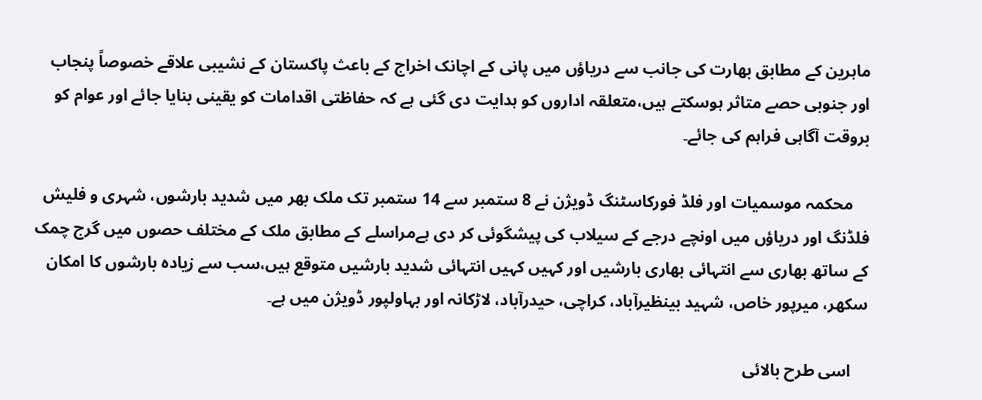ماہرین کے مطابق بھارت کی جانب سے دریاؤں میں پانی کے اچانک اخراج کے باعث پاکستان کے نشیبی علاقے خصوصاً پنجاب اور جنوبی حصے متاثر ہوسکتے ہیں،متعلقہ اداروں کو ہدایت دی گئی ہے کہ حفاظتی اقدامات کو یقینی بنایا جائے اور عوام کو بروقت آگاہی فراہم کی جائے۔

    محکمہ موسمیات اور فلڈ فورکاسٹنگ ڈویژن نے 8 ستمبر سے 14 ستمبر تک ملک بھر میں شدید بارشوں، شہری و فلیش فلڈنگ اور دریاؤں میں اونچے درجے کے سیلاب کی پیشگوئی کر دی ہےمراسلے کے مطابق ملک کے مختلف حصوں میں گرج چمک کے ساتھ بھاری سے انتہائی بھاری بارشیں اور کہیں کہیں انتہائی شدید بارشیں متوقع ہیں،سب سے زیادہ بارشوں کا امکان سکھر، میرپور خاص، شہید بینظیرآباد، کراچی، حیدرآباد، لاڑکانہ اور بہاولپور ڈویژن میں ہے۔

    اسی طرح بالائی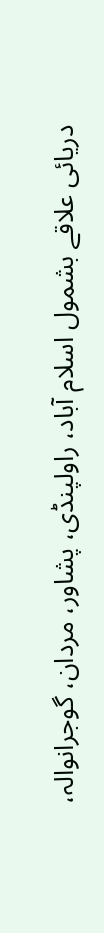دریائی علاقے بشمول اسلام آباد، راولپنڈی، پشاور، مردان، گوجرانوالہ،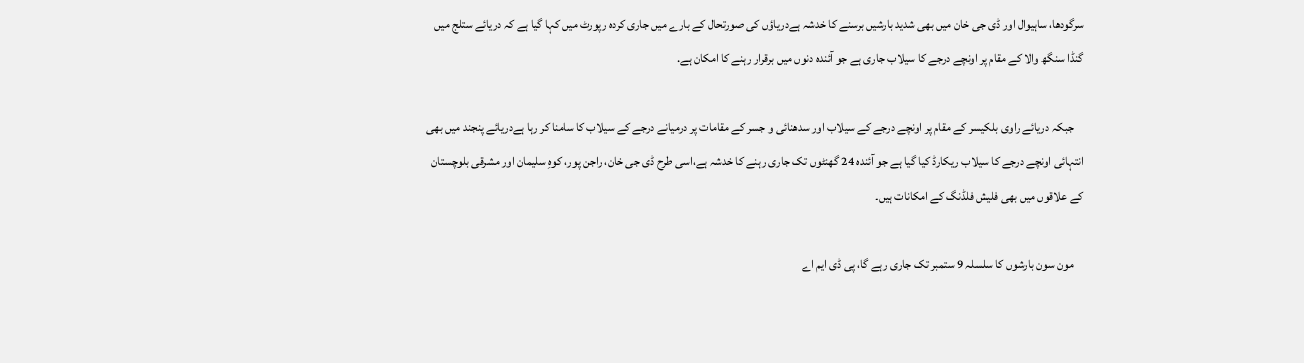سرگودھا، ساہیوال اور ڈی جی خان میں بھی شدید بارشیں برسنے کا خدشہ ہےدریاؤں کی صورتحال کے بارے میں جاری کردہ رپورٹ میں کہا گیا ہے کہ دریائے ستلج میں گنڈا سنگھ والا کے مقام پر اونچے درجے کا سیلاب جاری ہے جو آئندہ دنوں میں برقرار رہنے کا امکان ہے.

    جبکہ دریائے راوی بلکیسر کے مقام پر اونچے درجے کے سیلاب اور سدھنائی و جسر کے مقامات پر درمیانے درجے کے سیلاب کا سامنا کر رہا ہےدریائے پنجند میں بھی انتہائی اونچے درجے کا سیلاب ریکارڈ کیا گیا ہے جو آئندہ 24 گھنٹوں تک جاری رہنے کا خدشہ ہے،اسی طرح ڈی جی خان، راجن پور، کوہِ سلیمان اور مشرقی بلوچستان کے علاقوں میں بھی فلیش فلڈنگ کے امکانات ہیں۔

    مون سون بارشوں کا سلسلہ 9 ستمبر تک جاری رہے گا، پی ڈی ایم اے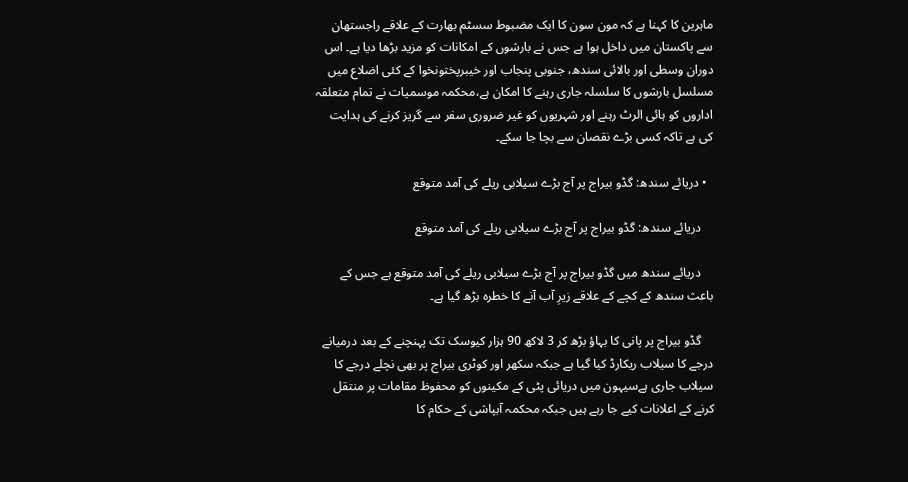ماہرین کا کہنا ہے کہ مون سون کا ایک مضبوط سسٹم بھارت کے علاقے راجستھان سے پاکستان میں داخل ہوا ہے جس نے بارشوں کے امکانات کو مزید بڑھا دیا ہے۔ اس دوران وسطی اور بالائی سندھ، جنوبی پنجاب اور خیبرپختونخوا کے کئی اضلاع میں مسلسل بارشوں کا سلسلہ جاری رہنے کا امکان ہے،محکمہ موسمیات نے تمام متعلقہ اداروں کو ہائی الرٹ رہنے اور شہریوں کو غیر ضروری سفر سے گریز کرنے کی ہدایت کی ہے تاکہ کسی بڑے نقصان سے بچا جا سکے۔

  • دریائے سندھ: گڈو بیراج پر آج بڑے سیلابی ریلے کی آمد متوقع

    دریائے سندھ: گڈو بیراج پر آج بڑے سیلابی ریلے کی آمد متوقع

    دریائے سندھ میں گڈو بیراج پر آج بڑے سیلابی ریلے کی آمد متوقع ہے جس کے باعث سندھ کے کچے کے علاقے زیرِ آب آنے کا خطرہ بڑھ گیا ہے۔

    گڈو بیراج پر پانی کا بہاؤ بڑھ کر 3 لاکھ 90 ہزار کیوسک تک پہنچنے کے بعد درمیانے درجے کا سیلاب ریکارڈ کیا گیا ہے جبکہ سکھر اور کوٹری بیراج پر بھی نچلے درجے کا سیلاب جاری ہےسیہون میں دریائی پٹی کے مکینوں کو محفوظ مقامات پر منتقل کرنے کے اعلانات کیے جا رہے ہیں جبکہ محکمہ آبپاشی کے حکام کا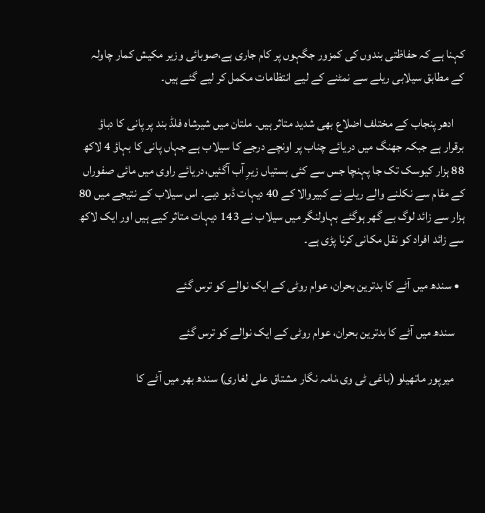کہنا ہے کہ حفاظتی بندوں کی کمزور جگہوں پر کام جاری ہے،صوبائی وزیر مکیش کمار چاولہ کے مطابق سیلابی ریلے سے نمٹنے کے لیے انتظامات مکمل کر لیے گئے ہیں۔

    ادھر پنجاب کے مختلف اضلاع بھی شدید متاثر ہیں۔ ملتان میں شیرشاہ فلڈ بند پر پانی کا دباؤ برقرار ہے جبکہ جھنگ میں دریائے چناب پر اونچے درجے کا سیلاب ہے جہاں پانی کا بہاؤ 4 لاکھ 88 ہزار کیوسک تک جا پہنچا جس سے کئی بستیاں زیرِ آب آگئیں،دریائے راوی میں مائی صفوراں کے مقام سے نکلنے والے ریلے نے کبیروالا کے 40 دیہات ڈبو دیے۔ اس سیلاب کے نتیجے میں 80 ہزار سے زائد لوگ بے گھر ہوگئے بہاولنگر میں سیلاب نے 143 دیہات متاثر کیے ہیں اور ایک لاکھ سے زائد افراد کو نقل مکانی کرنا پڑی ہے۔

  • سندھ میں آٹے کا بدترین بحران، عوام روٹی کے ایک نوالے کو ترس گئے

    سندھ میں آٹے کا بدترین بحران، عوام روٹی کے ایک نوالے کو ترس گئے

    میرپور ماتھیلو (باغی ٹی وی،نامہ نگار مشتاق علی لغاری) سندھ بھر میں آٹے کا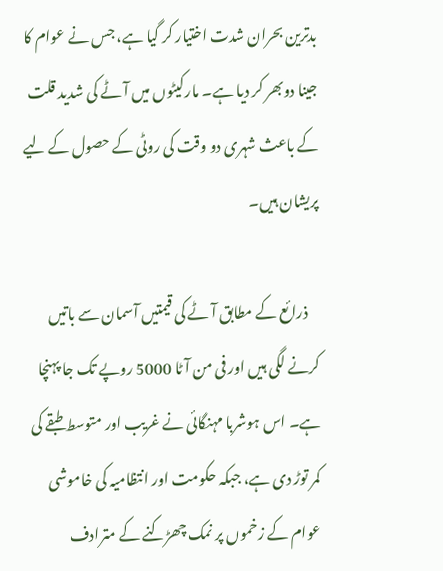بدترین بحران شدت اختیار کر گیا ہے، جس نے عوام کا جینا دوبھر کر دیا ہے۔ مارکیٹوں میں آٹے کی شدید قلت کے باعث شہری دو وقت کی روٹی کے حصول کے لیے پریشان ہیں۔

    ذرائع کے مطابق آٹے کی قیمتیں آسمان سے باتیں کرنے لگی ہیں اور فی من آٹا 5000 روپے تک جا پہنچا ہے۔ اس ہوشربا مہنگائی نے غریب اور متوسط طبقے کی کمر توڑ دی ہے، جبکہ حکومت اور انتظامیہ کی خاموشی عوام کے زخموں پر نمک چھڑکنے کے مترادف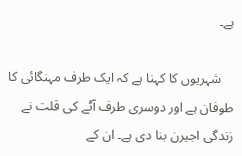ہے۔

    شہریوں کا کہنا ہے کہ ایک طرف مہنگائی کا طوفان ہے اور دوسری طرف آٹے کی قلت نے زندگی اجیرن بنا دی ہے۔ ان کے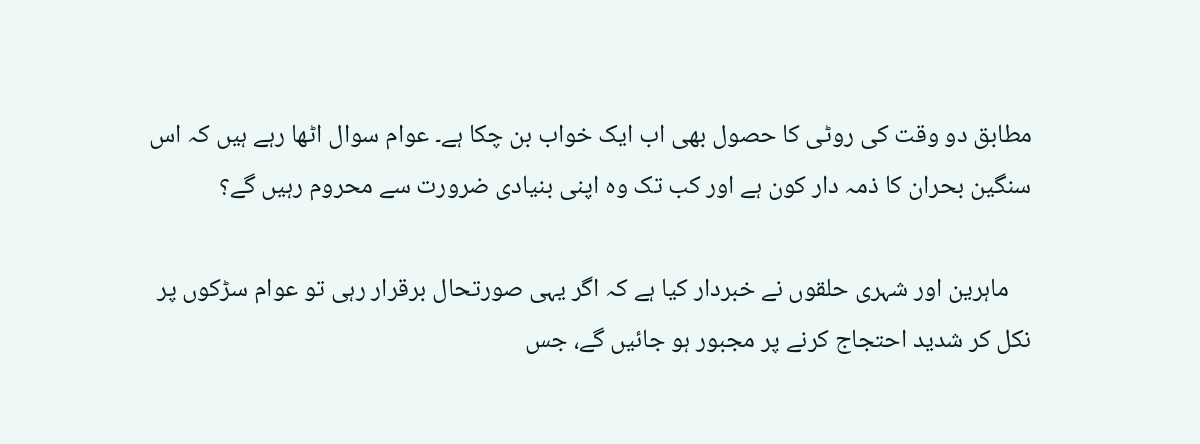مطابق دو وقت کی روٹی کا حصول بھی اب ایک خواب بن چکا ہے۔ عوام سوال اٹھا رہے ہیں کہ اس سنگین بحران کا ذمہ دار کون ہے اور کب تک وہ اپنی بنیادی ضرورت سے محروم رہیں گے؟

    ماہرین اور شہری حلقوں نے خبردار کیا ہے کہ اگر یہی صورتحال برقرار رہی تو عوام سڑکوں پر نکل کر شدید احتجاج کرنے پر مجبور ہو جائیں گے، جس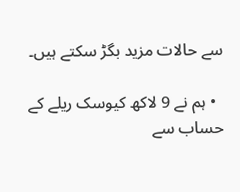سے حالات مزید بگڑ سکتے ہیں۔

  • ہم نے 9 لاکھ کیوسک ریلے کے حساب سے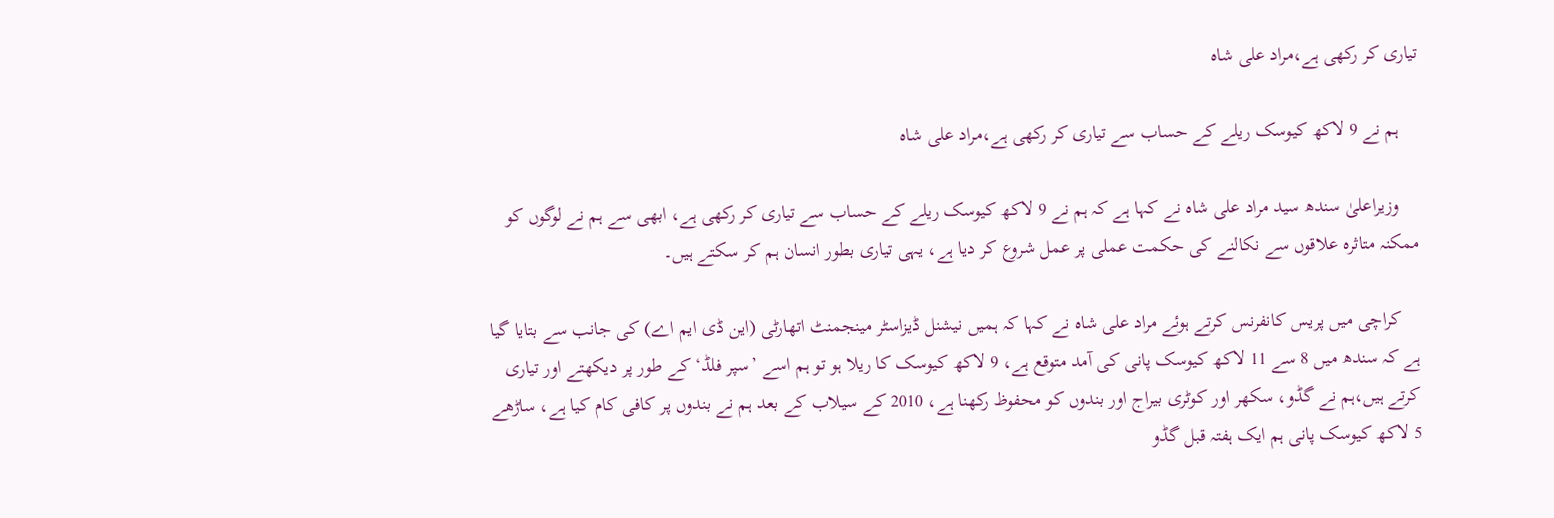تیاری کر رکھی ہے،مراد علی شاہ

    ہم نے 9 لاکھ کیوسک ریلے کے حساب سے تیاری کر رکھی ہے،مراد علی شاہ

    وزیراعلیٰ سندھ سید مراد علی شاہ نے کہا ہے کہ ہم نے 9 لاکھ کیوسک ریلے کے حساب سے تیاری کر رکھی ہے، ابھی سے ہم نے لوگوں کو ممکنہ متاثرہ علاقوں سے نکالنے کی حکمت عملی پر عمل شروع کر دیا ہے، یہی تیاری بطور انسان ہم کر سکتے ہیں۔

    کراچی میں پریس کانفرنس کرتے ہوئے مراد علی شاہ نے کہا کہ ہمیں نیشنل ڈیزاسٹر مینجمنٹ اتھارٹی (این ڈی ایم اے) کی جانب سے بتایا گیا ہے کہ سندھ میں 8 سے 11 لاکھ کیوسک پانی کی آمد متوقع ہے، 9 لاکھ کیوسک کا ریلا ہو تو ہم اسے ’سپر فلڈ‘ کے طور پر دیکھتے اور تیاری کرتے ہیں،ہم نے گڈو، سکھر اور کوٹری بیراج اور بندوں کو محفوظ رکھنا ہے، 2010 کے سیلاب کے بعد ہم نے بندوں پر کافی کام کیا ہے، ساڑھے 5 لاکھ کیوسک پانی ہم ایک ہفتہ قبل گڈو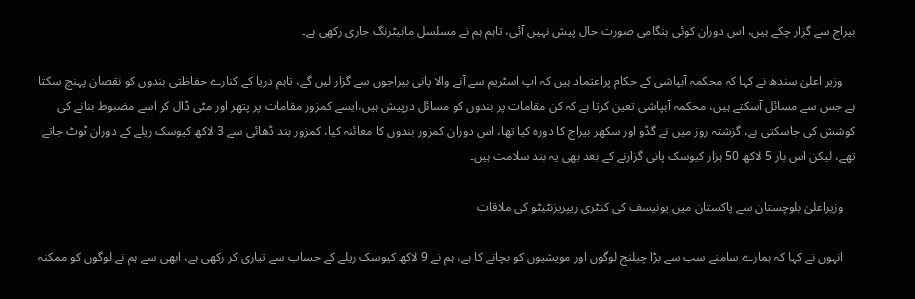بیراج سے گزار چکے ہیں، اس دوران کوئی ہنگامی صورت حال پیش نہیں آئی، تاہم ہم نے مسلسل مانیٹرنگ جاری رکھی ہے۔

    وزیر اعلیٰ سندھ نے کہا کہ محکمہ آبپاشی کے حکام پراعتماد ہیں کہ اپ اسٹریم سے آنے والا پانی بیراجوں سے گزار لیں گے، تاہم دریا کے کنارے حفاظتی بندوں کو نقصان پہنچ سکتا ہے جس سے مسائل آسکتے ہیں، محکمہ آبپاشی تعین کرتا ہے کہ کن مقامات پر بندوں کو مسائل درپیش ہیں،ایسے کمزور مقامات پر پتھر اور مٹی ڈال کر اسے مضبوط بنانے کی کوشش کی جاسکتی ہے، گزشتہ روز میں نے گڈو اور سکھر بیراج کا دورہ کیا تھا، اس دوران کمزور بندوں کا معائنہ کیا، کمزور بند ڈھائی سے 3 لاکھ کیوسک ریلے کے دوران ٹوٹ جاتے تھے، لیکن اس بار 5 لاکھ 50 ہزار کیوسک پانی گزارنے کے بعد بھی یہ بند سلامت ہیں۔

    وزیراعلیٰ بلوچستان سے پاکستان میں یونیسف کی کنٹری ریپریزنٹیٹو کی ملاقات

    انہوں نے کہا کہ ہمارے سامنے سب سے بڑا چیلنج لوگوں اور مویشیوں کو بچانے کا ہے، ہم نے 9 لاکھ کیوسک ریلے کے حساب سے تیاری کر رکھی ہے، ابھی سے ہم نے لوگوں کو ممکنہ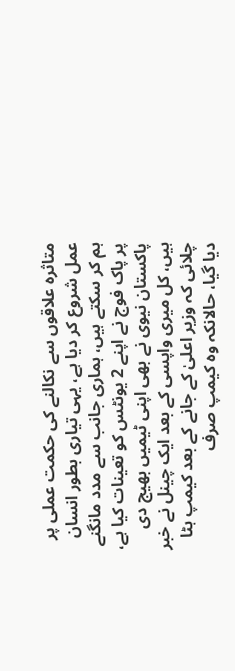متاثرہ علاقوں سے نکالنے کی حکمت عملی پر عمل شروع کر دیا ہے، یہی تیاری بطور انسان ہم کر سکتے ہیں، ہماری جانب سے مدد مانگنے پر پاک فوج نے اپنے 2 یونٹس کو تعینات کیا ہے، پاکستان نیوی نے بھی اپنی ٹیمیں بھیج دی ہیں، کل میری واپسی کے بعد ایک چینل نے خبر چلائی کہ وزیر اعلیٰ کے جانے کے بعد کیمپ ہٹا دیا گیا، حالانکہ وہ کیمپ صرف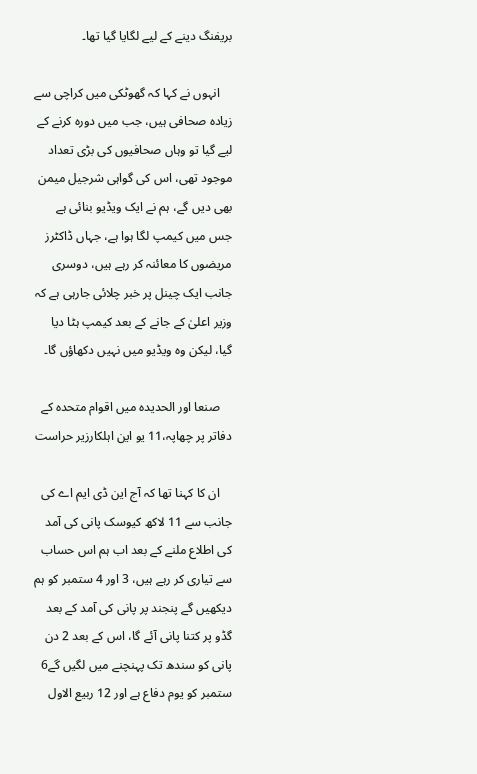بریفنگ دینے کے لیے لگایا گیا تھا۔

    انہوں نے کہا کہ گھوٹکی میں کراچی سے زیادہ صحافی ہیں، جب میں دورہ کرنے کے لیے گیا تو وہاں صحافیوں کی بڑی تعداد موجود تھی، اس کی گواہی شرجیل میمن بھی دیں گے، ہم نے ایک ویڈیو بنائی ہے جس میں کیمپ لگا ہوا ہے، جہاں ڈاکٹرز مریضوں کا معائنہ کر رہے ہیں، دوسری جانب ایک چینل پر خبر چلائی جارہی ہے کہ وزیر اعلیٰ کے جانے کے بعد کیمپ ہٹا دیا گیا، لیکن وہ ویڈیو میں نہیں دکھاؤں گا۔

    صنعا اور الحدیدہ میں اقوام متحدہ کے دفاتر پر چھاپہ،11 یو این اہلکارزیر حراست

    ان کا کہنا تھا کہ آج این ڈی ایم اے کی جانب سے 11 لاکھ کیوسک پانی کی آمد کی اطلاع ملنے کے بعد اب ہم اس حساب سے تیاری کر رہے ہیں، 3 اور 4 ستمبر کو ہم دیکھیں گے پنجند پر پانی کی آمد کے بعد گڈو پر کتنا پانی آئے گا، اس کے بعد 2 دن پانی کو سندھ تک پہنچنے میں لگیں گے6 ستمبر کو یوم دفاع ہے اور 12 ربیع الاول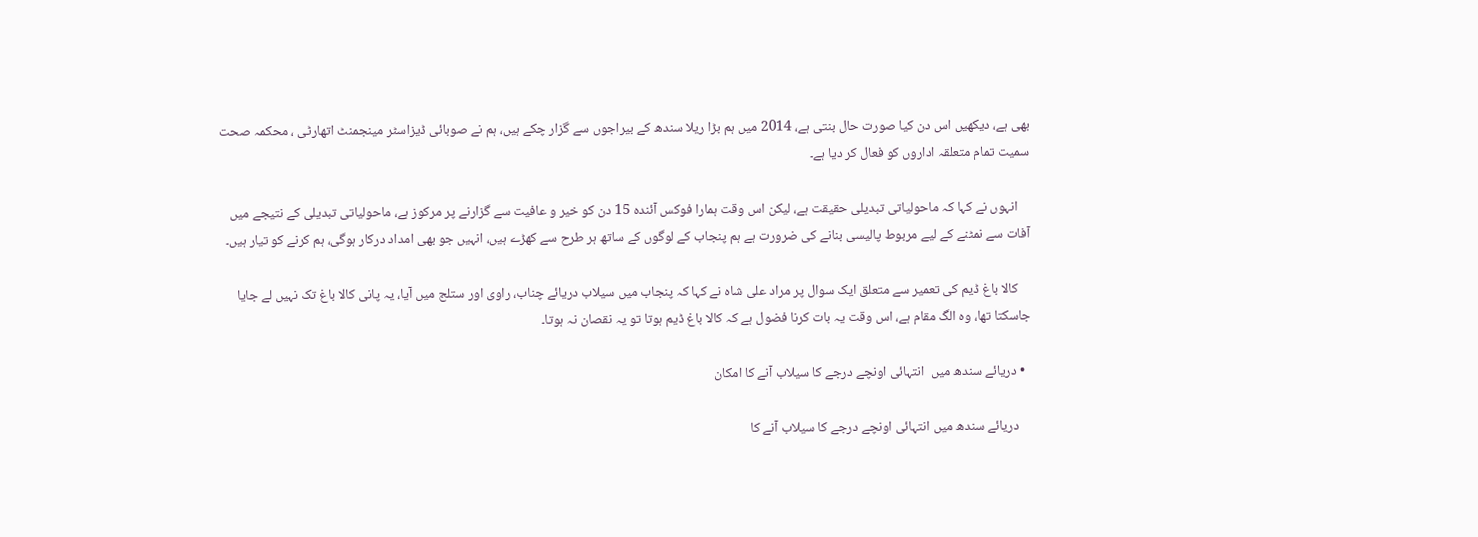بھی ہے، دیکھیں اس دن کیا صورت حال بنتی ہے، 2014 میں ہم بڑا ریلا سندھ کے بیراجوں سے گزار چکے ہیں، ہم نے صوبائی ڈیزاسٹر مینجمنٹ اتھارٹی ، محکمہ صحت سمیت تمام متعلقہ اداروں کو فعال کر دیا ہے۔

    انہوں نے کہا کہ ماحولیاتی تبدیلی حقیقت ہے، لیکن اس وقت ہمارا فوکس آئندہ 15 دن کو خیر و عافیت سے گزارنے پر مرکوز ہے، ماحولیاتی تبدیلی کے نتیجے میں آفات سے نمٹنے کے لیے مربوط پالیسی بنانے کی ضرورت ہے ہم پنجاب کے لوگوں کے ساتھ ہر طرح سے کھڑے ہیں، انہیں جو بھی امداد درکار ہوگی، ہم کرنے کو تیار ہیں۔

    کالا باغ ڈیم کی تعمیر سے متعلق ایک سوال پر مراد علی شاہ نے کہا کہ پنجاب میں سیلاب دریائے چناب، راوی اور ستلج میں آیا، یہ پانی کالا باغ تک نہیں لے جایا جاسکتا تھا، وہ الگ مقام ہے، اس وقت یہ بات کرنا فضول ہے کہ کالا باغ ڈیم ہوتا تو یہ نقصان نہ ہوتا۔

  • دریائے سندھ میں  انتہائی اونچے درجے کا سیلاب آنے کا امکان

    دریائے سندھ میں انتہائی اونچے درجے کا سیلاب آنے کا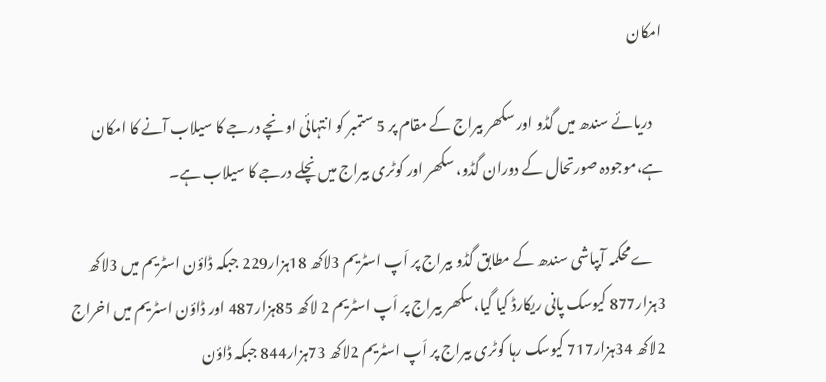امکان

    دریائے سندھ میں گڈو اور سکھر بیراج کے مقام پر 5 ستمبر کو انتہائی اونچے درجے کا سیلاب آنے کا امکان ہے،موجودہ صورتحال کے دوران گڈو، سکھر اور کوٹری بیراج میں نچلے درجے کا سیلاب ہے۔

    ےمحکمہ آبپاشی سندھ کے مطابق گڈو بیراج پر اَپ اسٹریم 3لاکھ 18ہزار229 جبکہ ڈاؤن اسٹریم میں 3لاکھ 3ہزار877 کیوسک پانی ریکارڈ کیا گیا،سکھر بیراج پر اَپ اسٹریم 2 لاکھ 85ہزار487 اور ڈاؤن اسٹریم میں اخراج 2لاکھ 34ہزار717 کیوسک رہا کوٹری بیراج پر اَپ اسٹریم 2لاکھ 73ہزار844 جبکہ ڈاؤن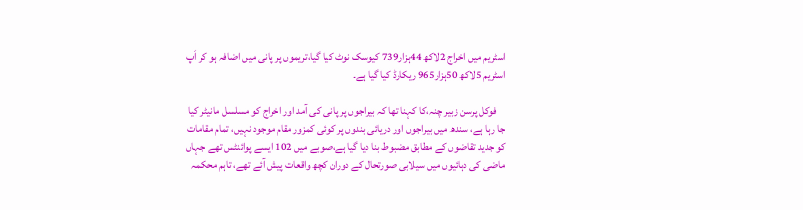اسٹریم میں اخراج 2لاکھ 44ہزار739 کیوسک نوٹ کیا گیا،تریموں پر پانی میں اضافہ ہو کر اَپ اسٹریم 5لاکھ 50ہزار965 ریکارڈ کیا گیا ہے۔

    فوکل پرسن زبیر چنہ،کا کہنا تھا کہ بیراجوں پر پانی کی آمد اور اخراج کو مسلسل مانیٹر کیا جا رہا ہے، سندھ میں بیراجوں اور دریائی بندوں پر کوئی کمزور مقام موجود نہیں، تمام مقامات کو جدید تقاضوں کے مطابق مضبوط بنا دیا گیا ہے،صوبے میں 102 ایسے پوائنٹس تھے جہاں ماضی کی دہائیوں میں سیلابی صورتحال کے دوران کچھ واقعات پیش آئے تھے، تاہم محکمہ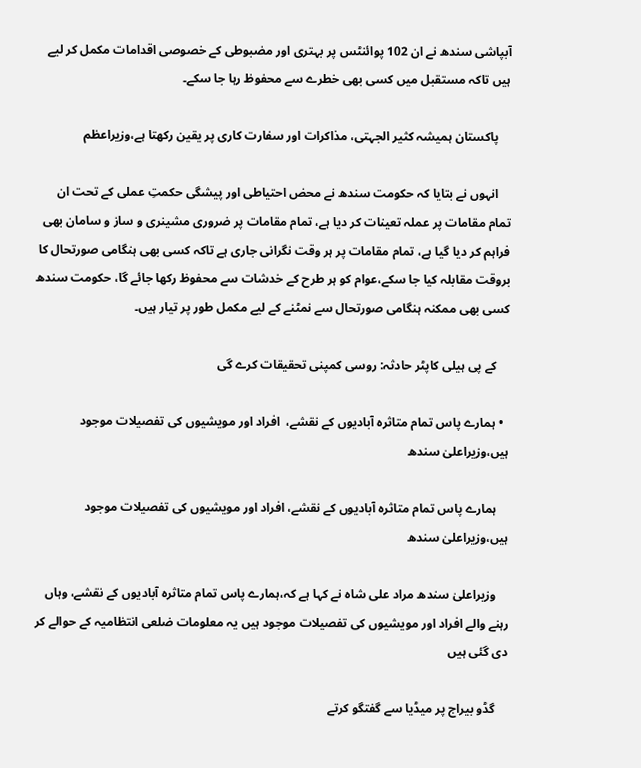آبپاشی سندھ نے ان 102 پوائنٹس پر بہتری اور مضبوطی کے خصوصی اقدامات مکمل کر لیے ہیں تاکہ مستقبل میں کسی بھی خطرے سے محفوظ رہا جا سکے۔

    پاکستان ہمیشہ کثیر الجہتی، مذاکرات اور سفارت کاری پر یقین رکھتا ہے،وزیراعظم

    انہوں نے بتایا کہ حکومت سندھ نے محض احتیاطی اور پیشگی حکمتِ عملی کے تحت ان تمام مقامات پر عملہ تعینات کر دیا ہے، تمام مقامات پر ضروری مشینری و ساز و سامان بھی فراہم کر دیا گیا ہے، تمام مقامات پر ہر وقت نگرانی جاری ہے تاکہ کسی بھی ہنگامی صورتحال کا بروقت مقابلہ کیا جا سکے،عوام کو ہر طرح کے خدشات سے محفوظ رکھا جائے گا، حکومت سندھ کسی بھی ممکنہ ہنگامی صورتحال سے نمٹنے کے لیے مکمل طور پر تیار ہیں۔

    کے پی ہیلی کاپٹر حادثہ: روسی کمپنی تحقیقات کرے گی

  • ہمارے پاس تمام متاثرہ آبادیوں کے نقشے،  افراد اور مویشیوں کی تفصیلات موجود ہیں،وزیراعلیٰ سندھ

    ہمارے پاس تمام متاثرہ آبادیوں کے نقشے، افراد اور مویشیوں کی تفصیلات موجود ہیں،وزیراعلیٰ سندھ

    وزیراعلیٰ سندھ مراد علی شاہ نے کہا ہے کہ،ہمارے پاس تمام متاثرہ آبادیوں کے نقشے، وہاں رہنے والے افراد اور مویشیوں کی تفصیلات موجود ہیں یہ معلومات ضلعی انتظامیہ کے حوالے کر دی گئی ہیں

    گڈو بیراج پر میڈیا سے گفتگو کرتے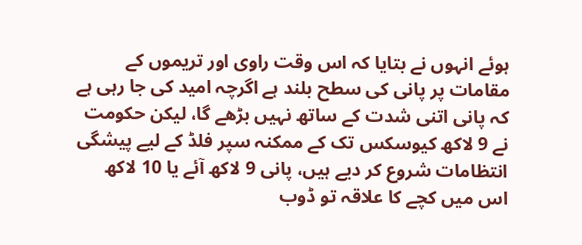ہوئے انہوں نے بتایا کہ اس وقت راوی اور تریموں کے مقامات پر پانی کی سطح بلند ہے اگرچہ امید کی جا رہی ہے کہ پانی اتنی شدت کے ساتھ نہیں بڑھے گا، لیکن حکومت نے 9 لاکھ کیوسکس تک کے ممکنہ سپر فلڈ کے لیے پیشگی انتظامات شروع کر دیے ہیں، پانی 9 لاکھ آئے یا 10 لاکھ اس میں کچے کا علاقہ تو ڈوب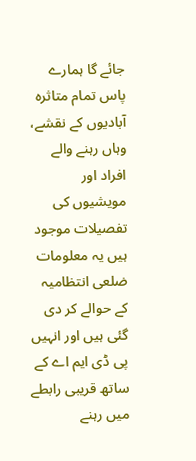جائے گا ہمارے پاس تمام متاثرہ آبادیوں کے نقشے، وہاں رہنے والے افراد اور مویشیوں کی تفصیلات موجود ہیں یہ معلومات ضلعی انتظامیہ کے حوالے کر دی گئی ہیں اور انہیں پی ڈی ایم اے کے ساتھ قریبی رابطے میں رہنے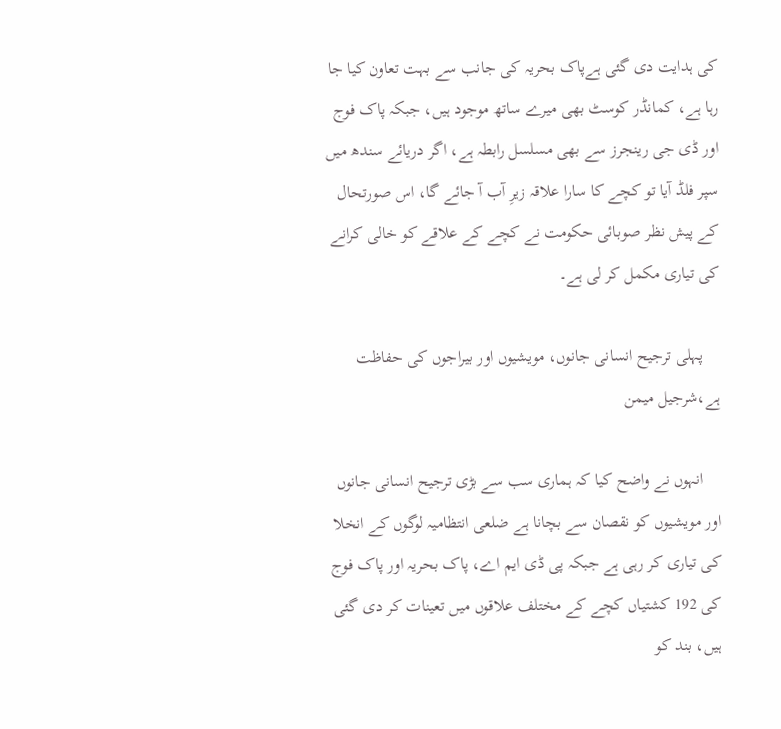کی ہدایت دی گئی ہےپاک بحریہ کی جانب سے بہت تعاون کیا جا رہا ہے، کمانڈر کوسٹ بھی میرے ساتھ موجود ہیں، جبکہ پاک فوج اور ڈی جی رینجرز سے بھی مسلسل رابطہ ہے، اگر دریائے سندھ میں سپر فلڈ آیا تو کچے کا سارا علاقہ زیرِ آب آ جائے گا، اس صورتحال کے پیش نظر صوبائی حکومت نے کچے کے علاقے کو خالی کرانے کی تیاری مکمل کر لی ہے۔

    پہلی ترجیح انسانی جانوں، مویشیوں اور بیراجوں کی حفاظت ہے،شرجیل میمن

    انہوں نے واضح کیا کہ ہماری سب سے بڑی ترجیح انسانی جانوں اور مویشیوں کو نقصان سے بچانا ہے ضلعی انتظامیہ لوگوں کے انخلا کی تیاری کر رہی ہے جبکہ پی ڈی ایم اے، پاک بحریہ اور پاک فوج کی 192 کشتیاں کچے کے مختلف علاقوں میں تعینات کر دی گئی ہیں، بند کو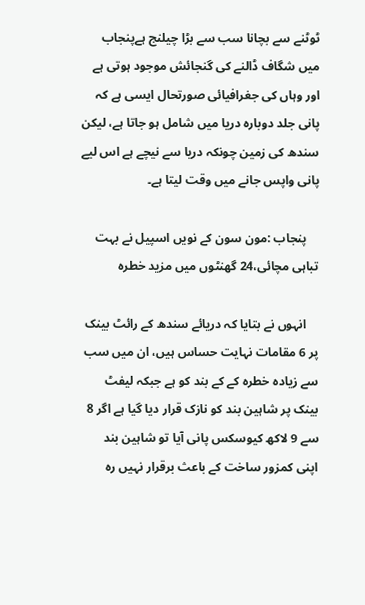ٹوٹنے سے بچانا سب سے بڑا چیلنج ہےپنجاب میں شگاف ڈالنے کی گنجائش موجود ہوتی ہے اور وہاں کی جغرافیائی صورتحال ایسی ہے کہ پانی جلد دوبارہ دریا میں شامل ہو جاتا ہے، لیکن سندھ کی زمین چونکہ دریا سے نیچے ہے اس لیے پانی واپس جانے میں وقت لیتا ہے۔

    پنجاب :مون سون کے نویں اسپیل نے بہت تباہی مچائی،24 گھنٹوں میں مزید خطرہ

    انہوں نے بتایا کہ دریائے سندھ کے رائٹ بینک پر 6 مقامات نہایت حساس ہیں، ان میں سب سے زیادہ خطرہ کے کے بند کو ہے جبکہ لیفٹ بینک پر شاہین بند کو نازک قرار دیا گیا ہے اگر 8 سے 9 لاکھ کیوسکس پانی آیا تو شاہین بند اپنی کمزور ساخت کے باعث برقرار نہیں رہ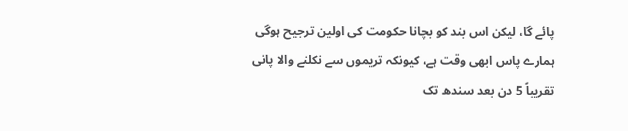پائے گا، لیکن اس بند کو بچانا حکومت کی اولین ترجیح ہوگی ہمارے پاس ابھی وقت ہے، کیونکہ تریموں سے نکلنے والا پانی تقریباً 5 دن بعد سندھ تک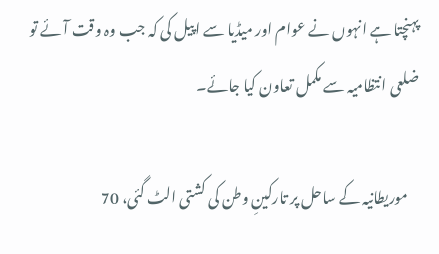پہنچتا ہے انہوں نے عوام اور میڈیا سے اپیل کی کہ جب وہ وقت آئے تو ضلعی انتظامیہ سے مکمل تعاون کیا جائے۔

    موریطانیہ کے ساحل پر تارکینِ وطن کی کشتی الٹ گئی، 70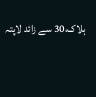ہلاک،30 سے زائد لاپتہ